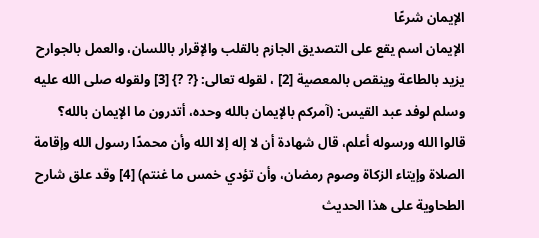الإيمان شرعًا
الإيمان اسم يقع على التصديق الجازم بالقلب والإقرار باللسان، والعمل بالجوارح يزيد بالطاعة وينقص بالمعصية [2] ، لقوله تعالى: {? ?} [3] ولقوله صلى الله عليه وسلم لوفد عبد القيس: (آمركم بالإيمان بالله وحده، أتدرون ما الإيمان بالله؟ قالوا الله ورسوله أعلم، قال شهادة أن لا إله إلا الله وأن محمدًا رسول الله وإقامة الصلاة وإيتاء الزكاة وصوم رمضان، وأن تؤدي خمس ما غنتم) [4] وقد علق شارح الطحاوية على هذا الحديث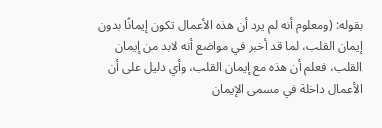بقوله: (ومعلوم أنه لم يرد أن هذه الأعمال تكون إيمانًا بدون إيمان القلب، لما قد أخبر في مواضع أنه لابد من إيمان القلب، فعلم أن هذه مع إيمان القلب، وأي دليل على أن الأعمال داخلة في مسمى الإيمان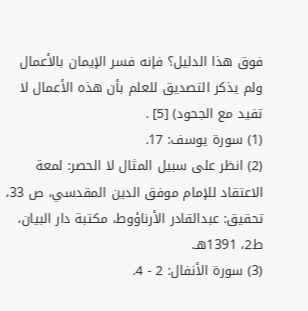فوق هذا الدليل؟ فإنه فسر الإيمان بالأعمال ولم يذكر التصديق للعلم بأن هذه الأعمال لا تفيد مع الجحود) [5] .
(1) سورة يوسف: 17.
(2) انظر على سبيل المثال لا الحصر: لمعة الاعتقاد للإمام موفق الدين المقدسي، ص 33، تحقيق: عبدالقادر الأرناؤوط، مكتبة دار البيان، ط2، 1391هـ.
(3) سورة الأنفال: 2 - 4.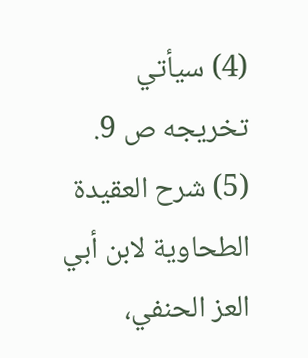(4) سيأتي تخريجه ص 9.
(5) شرح العقيدة الطحاوية لابن أبي العز الحنفي،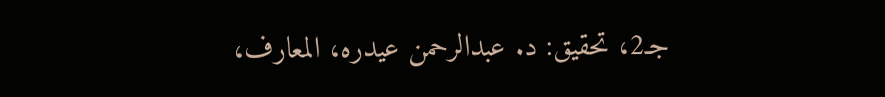جـ2، تحقيق: د. عبدالرحمن عيدره، المعارف،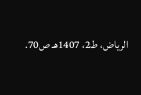الرياض، ط2، 1407هـ ص70.